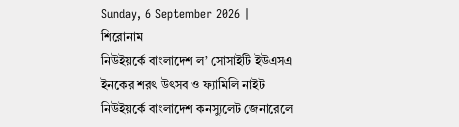Sunday, 6 September 2026 |
শিরোনাম
নিউইয়র্কে বাংলাদেশ ল’ সোসাইটি ইউএসএ ইনকের শরৎ উৎসব ও ফ্যামিলি নাইট নিউইয়র্কে বাংলাদেশ কনস্যুলেট জেনারেলে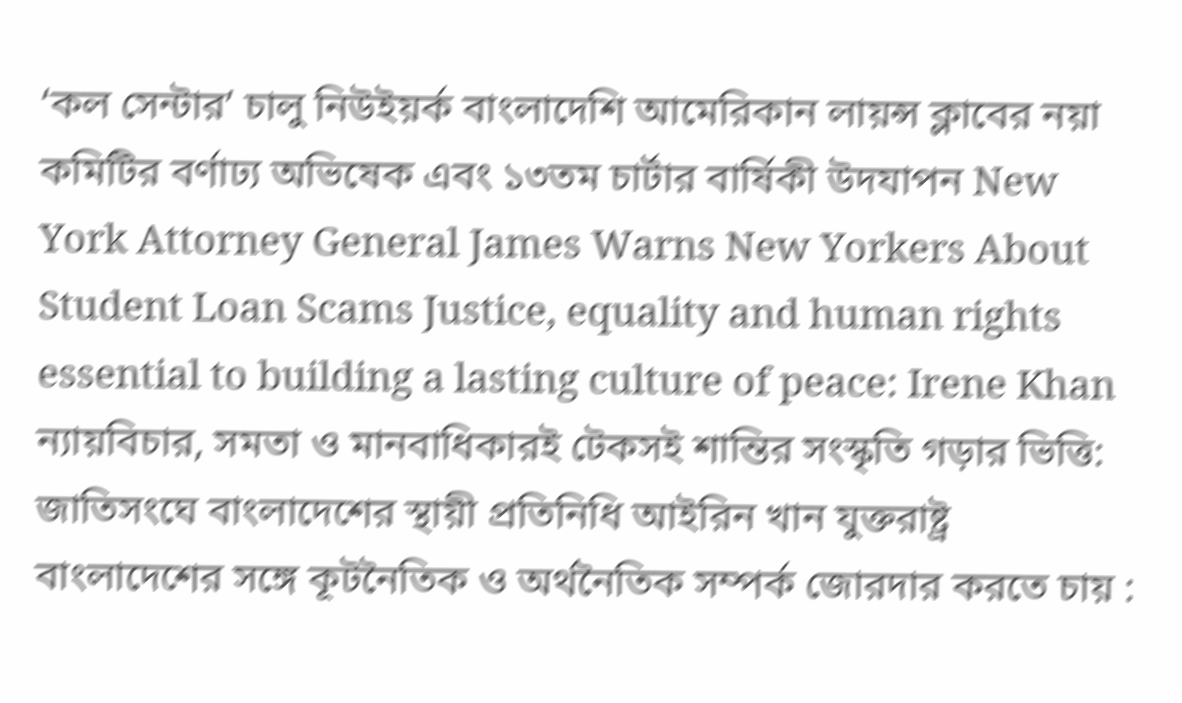‘কল সেন্টার’ চালু নিউইয়র্ক বাংলাদেশি আমেরিকান লায়ন্স ক্লাবের নয়া কমিটির বর্ণাঢ্য অভিষেক এবং ১৩তম চার্টার বার্ষিকী উদযাপন New York Attorney General James Warns New Yorkers About Student Loan Scams Justice, equality and human rights essential to building a lasting culture of peace: Irene Khan ন্যায়বিচার, সমতা ও মানবাধিকারই টেকসই শান্তির সংস্কৃতি গড়ার ভিত্তি: জাতিসংঘে বাংলাদেশের স্থায়ী প্রতিনিধি আইরিন খান যুক্তরাষ্ট্র বাংলাদেশের সঙ্গে কূটনৈতিক ও অর্থনৈতিক সম্পর্ক জোরদার করতে চায় :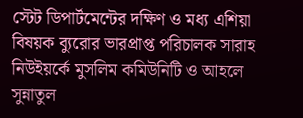স্টেট ডিপার্টমেন্টের দক্ষিণ ও মধ্য এশিয়া বিষয়ক ব্যুরোর ভারপ্রাপ্ত পরিচালক সারাহ নিউইয়র্কে মুসলিম কমিউনিটি ও আহলে সুন্নাতুল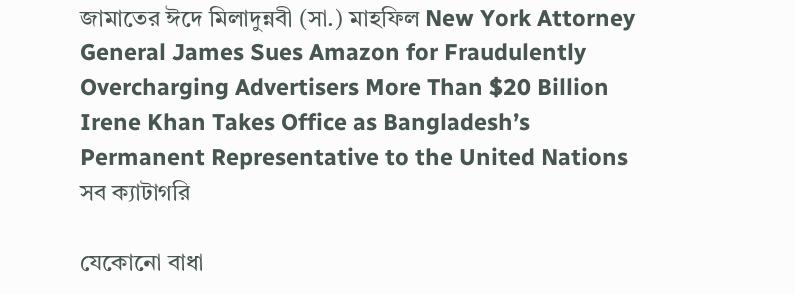জামাতের ঈদে মিলাদুন্নবী (সা.) মাহফিল New York Attorney General James Sues Amazon for Fraudulently Overcharging Advertisers More Than $20 Billion Irene Khan Takes Office as Bangladesh’s Permanent Representative to the United Nations
সব ক্যাটাগরি

যেকোনো বাধা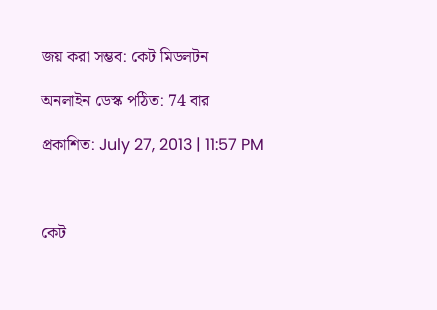জয় করা সম্ভব: কেট মিডলটন

অনলাইন ডেস্ক পঠিত: 74 বার

প্রকাশিত: July 27, 2013 | 11:57 PM



কেট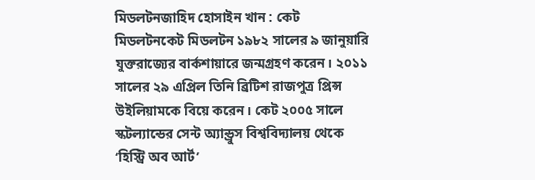মিডলটনজাহিদ হোসাইন খান : কেট মিডলটনকেট মিডলটন ১৯৮২ সালের ৯ জানুয়ারি যুক্তরাজ্যের বার্কশায়ারে জন্মগ্রহণ করেন। ২০১১ সালের ২৯ এপ্রিল তিনি ব্রিটিশ রাজপুত্র প্রিন্স উইলিয়ামকে বিয়ে করেন। কেট ২০০৫ সালে স্কটল্যান্ডের সেন্ট অ্যান্ড্রুস বিশ্ববিদ্যালয় থেকে ‘হিস্ট্রি অব আর্ট’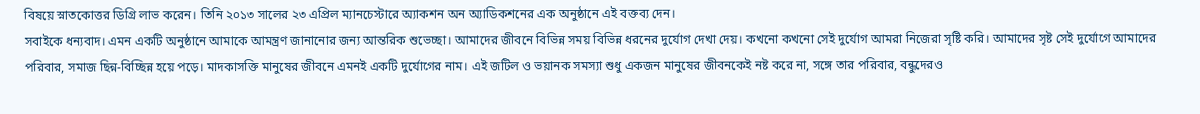বিষয়ে স্নাতকোত্তর ডিগ্রি লাভ করেন। তিনি ২০১৩ সালের ২৩ এপ্রিল ম্যানচেস্টারে অ্যাকশন অন অ্যাডিকশনের এক অনুষ্ঠানে এই বক্তব্য দেন।
সবাইকে ধন্যবাদ। এমন একটি অনুষ্ঠানে আমাকে আমন্ত্রণ জানানোর জন্য আন্তরিক শুভেচ্ছা। আমাদের জীবনে বিভিন্ন সময় বিভিন্ন ধরনের দুর্যোগ দেখা দেয়। কখনো কখনো সেই দুর্যোগ আমরা নিজেরা সৃষ্টি করি। আমাদের সৃষ্ট সেই দুর্যোগে আমাদের পরিবার, সমাজ ছিন্ন-বিচ্ছিন্ন হয়ে পড়ে। মাদকাসক্তি মানুষের জীবনে এমনই একটি দুর্যোগের নাম। এই জটিল ও ভয়ানক সমস্যা শুধু একজন মানুষের জীবনকেই নষ্ট করে না, সঙ্গে তার পরিবার, বন্ধুদেরও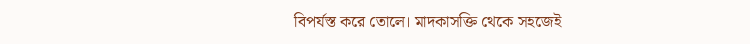বিপর্যস্ত করে তোলে। মাদকাসক্তি থেকে সহজেই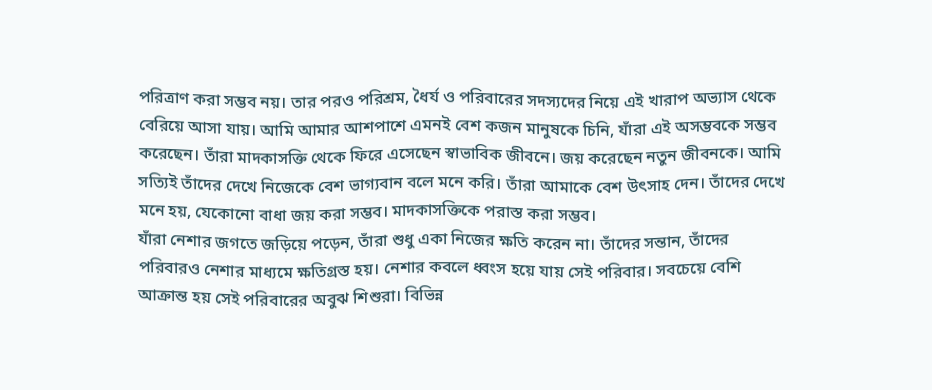পরিত্রাণ করা সম্ভব নয়। তার পরও পরিশ্রম, ধৈর্য ও পরিবারের সদস্যদের নিয়ে এই খারাপ অভ্যাস থেকে বেরিয়ে আসা যায়। আমি আমার আশপাশে এমনই বেশ কজন মানুষকে চিনি, যাঁরা এই অসম্ভবকে সম্ভব করেছেন। তাঁরা মাদকাসক্তি থেকে ফিরে এসেছেন স্বাভাবিক জীবনে। জয় করেছেন নতুন জীবনকে। আমি সত্যিই তাঁদের দেখে নিজেকে বেশ ভাগ্যবান বলে মনে করি। তাঁরা আমাকে বেশ উৎসাহ দেন। তাঁদের দেখে মনে হয়, যেকোনো বাধা জয় করা সম্ভব। মাদকাসক্তিকে পরাস্ত করা সম্ভব।
যাঁরা নেশার জগতে জড়িয়ে পড়েন, তাঁরা শুধু একা নিজের ক্ষতি করেন না। তাঁদের সন্তান, তাঁদের পরিবারও নেশার মাধ্যমে ক্ষতিগ্রস্ত হয়। নেশার কবলে ধ্বংস হয়ে যায় সেই পরিবার। সবচেয়ে বেশি আক্রান্ত হয় সেই পরিবারের অবুঝ শিশুরা। বিভিন্ন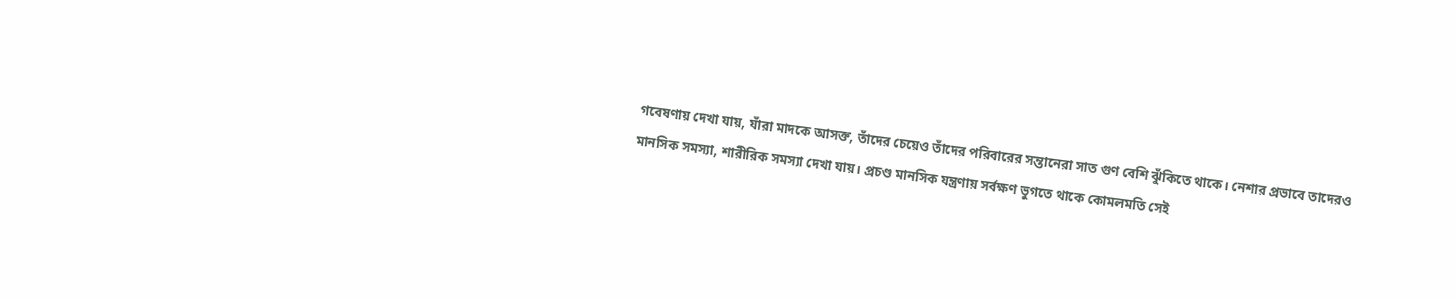গবেষণায় দেখা যায়, যাঁরা মাদকে আসক্ত, তাঁদের চেয়েও তাঁদের পরিবারের সন্তানেরা সাত গুণ বেশি ঝুঁকিতে থাকে। নেশার প্রভাবে তাদেরও মানসিক সমস্যা, শারীরিক সমস্যা দেখা যায়। প্রচণ্ড মানসিক যন্ত্রণায় সর্বক্ষণ ভুগতে থাকে কোমলমতি সেই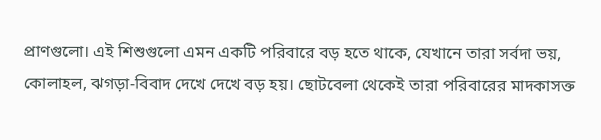প্রাণগুলো। এই শিশুগুলো এমন একটি পরিবারে বড় হতে থাকে, যেখানে তারা সর্বদা ভয়, কোলাহল, ঝগড়া-বিবাদ দেখে দেখে বড় হয়। ছোটবেলা থেকেই তারা পরিবারের মাদকাসক্ত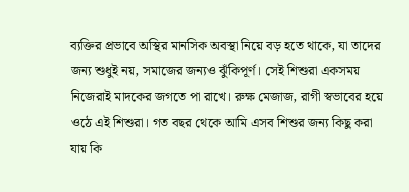ব্যক্তির প্রভাবে অস্থির মানসিক অবস্থা নিয়ে বড় হতে থাকে, যা তাদের জন্য শুধুই নয়, সমাজের জন্যও ঝুঁকিপূর্ণ। সেই শিশুরা একসময় নিজেরাই মাদকের জগতে পা রাখে। রুক্ষ মেজাজ, রাগী স্বভাবের হয়ে ওঠে এই শিশুরা। গত বছর থেকে আমি এসব শিশুর জন্য কিছু করা যায় কি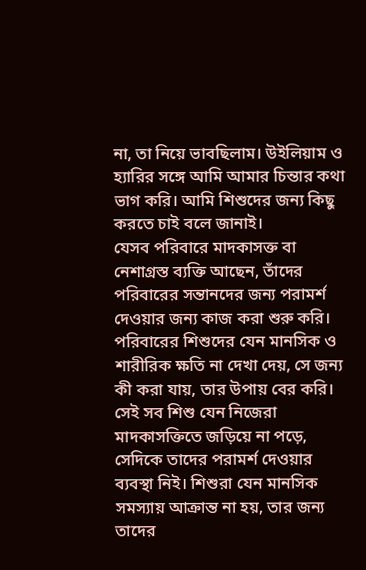না, তা নিয়ে ভাবছিলাম। উইলিয়াম ও হ্যারির সঙ্গে আমি আমার চিন্তার কথা ভাগ করি। আমি শিশুদের জন্য কিছু করতে চাই বলে জানাই।
যেসব পরিবারে মাদকাসক্ত বা নেশাগ্রস্ত ব্যক্তি আছেন, তাঁদের পরিবারের সন্তানদের জন্য পরামর্শ দেওয়ার জন্য কাজ করা শুরু করি। পরিবারের শিশুদের যেন মানসিক ও শারীরিক ক্ষতি না দেখা দেয়, সে জন্য কী করা যায়, তার উপায় বের করি। সেই সব শিশু যেন নিজেরা মাদকাসক্তিতে জড়িয়ে না পড়ে, সেদিকে তাদের পরামর্শ দেওয়ার ব্যবস্থা নিই। শিশুরা যেন মানসিক সমস্যায় আক্রান্ত না হয়, তার জন্য তাদের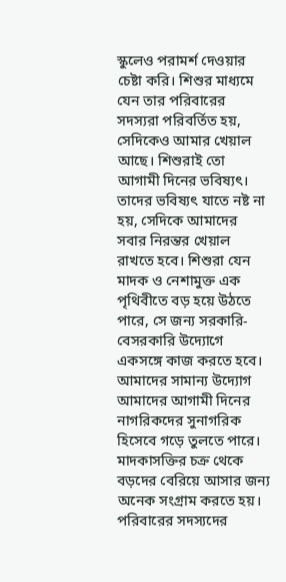স্কুলেও পরামর্শ দেওয়ার চেষ্টা করি। শিশুর মাধ্যমে যেন তার পরিবারের সদস্যরা পরিবর্তিত হয়, সেদিকেও আমার খেয়াল আছে। শিশুরাই তো আগামী দিনের ভবিষ্যৎ। তাদের ভবিষ্যৎ যাতে নষ্ট না হয়, সেদিকে আমাদের সবার নিরন্তর খেয়াল রাখতে হবে। শিশুরা যেন মাদক ও নেশামুক্ত এক পৃথিবীতে বড় হয়ে উঠতে পারে, সে জন্য সরকারি-বেসরকারি উদ্যোগে একসঙ্গে কাজ করতে হবে। আমাদের সামান্য উদ্যোগ আমাদের আগামী দিনের নাগরিকদের সুনাগরিক হিসেবে গড়ে তুলতে পারে।
মাদকাসক্তির চক্র থেকে বড়দের বেরিয়ে আসার জন্য অনেক সংগ্রাম করতে হয়। পরিবারের সদস্যদের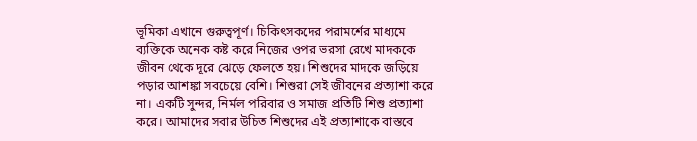ভূমিকা এখানে গুরুত্বপূর্ণ। চিকিৎসকদের পরামর্শের মাধ্যমে ব্যক্তিকে অনেক কষ্ট করে নিজের ওপর ভরসা রেখে মাদককে জীবন থেকে দূরে ঝেড়ে ফেলতে হয়। শিশুদের মাদকে জড়িয়ে পড়ার আশঙ্কা সবচেয়ে বেশি। শিশুরা সেই জীবনের প্রত্যাশা করে না। একটি সুন্দর, নির্মল পরিবার ও সমাজ প্রতিটি শিশু প্রত্যাশা করে। আমাদের সবার উচিত শিশুদের এই প্রত্যাশাকে বাস্তবে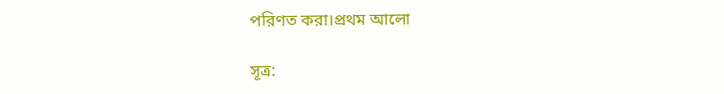পরিণত করা।প্রথম আলো

সূত্র: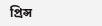প্রিন্স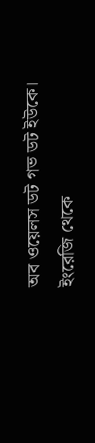অব ওয়েলস ডট গভ ডট ইউকে। ইংরেজি থেকে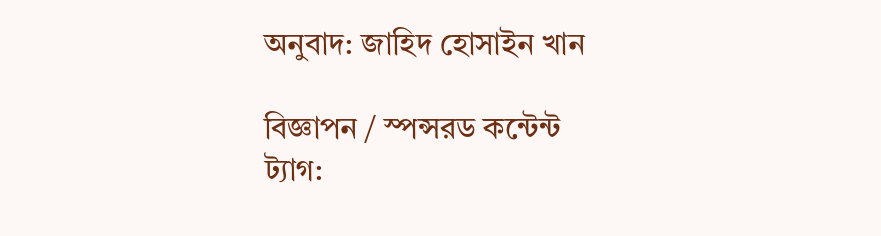অনুবাদ: জাহিদ হোসাইন খান

বিজ্ঞাপন / স্পন্সরড কন্টেন্ট
ট্যাগ: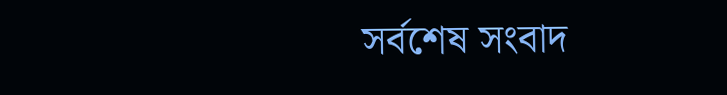সর্বশেষ সংবাদ